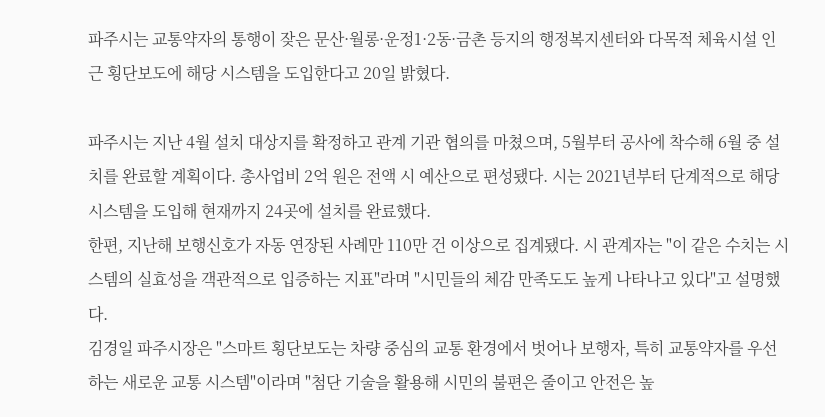파주시는 교통약자의 통행이 잦은 문산·월롱·운정1·2동·금촌 등지의 행정복지센터와 다목적 체육시설 인근 횡단보도에 해당 시스템을 도입한다고 20일 밝혔다.

파주시는 지난 4월 설치 대상지를 확정하고 관계 기관 협의를 마쳤으며, 5월부터 공사에 착수해 6월 중 설치를 완료할 계획이다. 총사업비 2억 원은 전액 시 예산으로 편성됐다. 시는 2021년부터 단계적으로 해당 시스템을 도입해 현재까지 24곳에 설치를 완료했다.
한편, 지난해 보행신호가 자동 연장된 사례만 110만 건 이상으로 집계됐다. 시 관계자는 "이 같은 수치는 시스템의 실효성을 객관적으로 입증하는 지표"라며 "시민들의 체감 만족도도 높게 나타나고 있다"고 설명했다.
김경일 파주시장은 "스마트 횡단보도는 차량 중심의 교통 환경에서 벗어나 보행자, 특히 교통약자를 우선하는 새로운 교통 시스템"이라며 "첨단 기술을 활용해 시민의 불편은 줄이고 안전은 높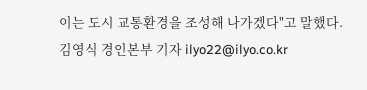이는 도시 교통환경을 조성해 나가겠다"고 말했다.
김영식 경인본부 기자 ilyo22@ilyo.co.kr